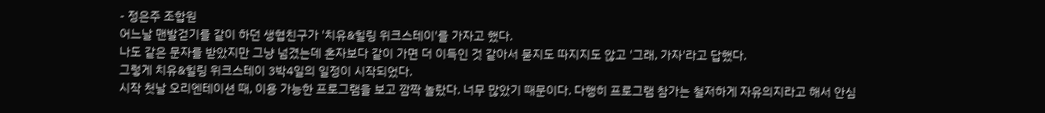- 정은주 조합원
어느날 맨발걷기를 같이 하던 생협친구가 '치유&힐링 위크스테이'를 가자고 했다.
나도 같은 문자를 받았지만 그냥 넘겼는데 혼자보다 같이 가면 더 이득인 것 같아서 묻지도 따지지도 않고 '그래, 가자'라고 답했다.
그렇게 치유&힐링 위크스테이 3박4일의 일정이 시작되었다.
시작 첫날 오리엔테이션 때, 이용 가능한 프로그램을 보고 깜짝 놀랐다. 너무 많았기 때문이다. 다행히 프로그램 참가는 철저하게 자유의지라고 해서 안심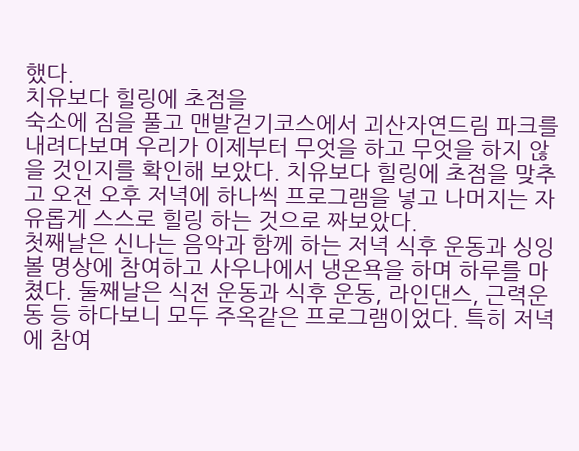했다.
치유보다 힐링에 초점을
숙소에 짐을 풀고 맨발걷기코스에서 괴산자연드림 파크를 내려다보며 우리가 이제부터 무엇을 하고 무엇을 하지 않을 것인지를 확인해 보았다. 치유보다 힐링에 초점을 맞추고 오전 오후 저녁에 하나씩 프로그램을 넣고 나머지는 자유롭게 스스로 힐링 하는 것으로 짜보았다.
첫째날은 신나는 음악과 함께 하는 저녁 식후 운동과 싱잉볼 명상에 참여하고 사우나에서 냉온욕을 하며 하루를 마쳤다. 둘째날은 식전 운동과 식후 운동, 라인댄스, 근력운동 등 하다보니 모두 주옥같은 프로그램이었다. 특히 저녁에 참여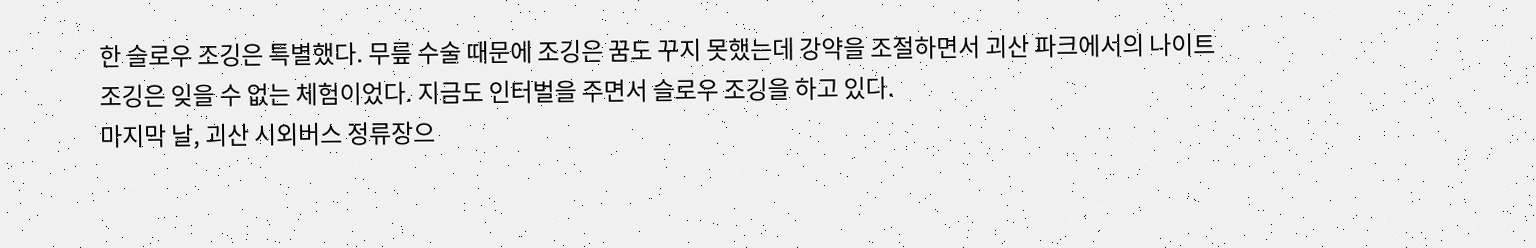한 슬로우 조깅은 특별했다. 무릎 수술 때문에 조깅은 꿈도 꾸지 못했는데 강약을 조절하면서 괴산 파크에서의 나이트 조깅은 잊을 수 없는 체험이었다. 지금도 인터벌을 주면서 슬로우 조깅을 하고 있다.
마지막 날, 괴산 시외버스 정류장으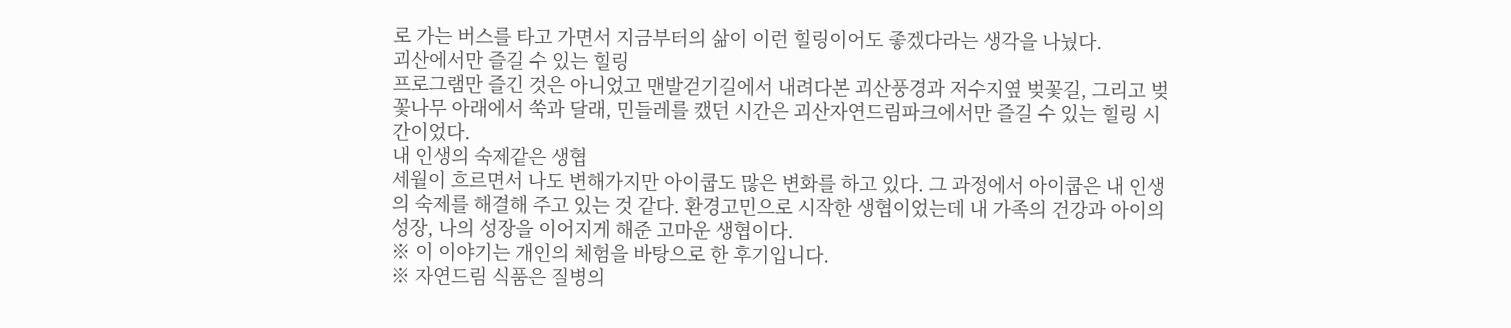로 가는 버스를 타고 가면서 지금부터의 삶이 이런 힐링이어도 좋겠다라는 생각을 나눴다.
괴산에서만 즐길 수 있는 힐링
프로그램만 즐긴 것은 아니었고 맨발걷기길에서 내려다본 괴산풍경과 저수지옆 벚꽃길, 그리고 벚꽃나무 아래에서 쑥과 달래, 민들레를 캤던 시간은 괴산자연드림파크에서만 즐길 수 있는 힐링 시간이었다.
내 인생의 숙제같은 생협
세월이 흐르면서 나도 변해가지만 아이쿱도 많은 변화를 하고 있다. 그 과정에서 아이쿱은 내 인생의 숙제를 해결해 주고 있는 것 같다. 환경고민으로 시작한 생협이었는데 내 가족의 건강과 아이의 성장, 나의 성장을 이어지게 해준 고마운 생협이다.
※ 이 이야기는 개인의 체험을 바탕으로 한 후기입니다.
※ 자연드림 식품은 질병의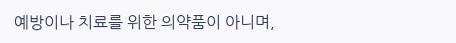예방이나 치료를 위한 의약품이 아니며,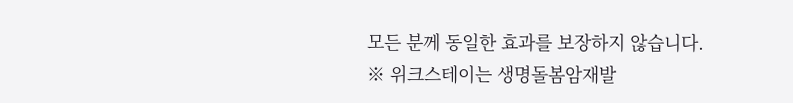모든 분께 동일한 효과를 보장하지 않습니다.
※ 위크스테이는 생명돌봄암재발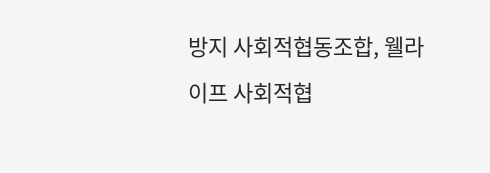방지 사회적협동조합, 웰라이프 사회적협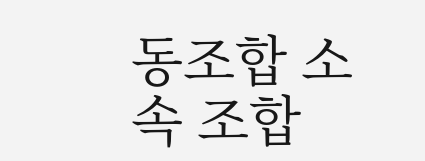동조합 소속 조합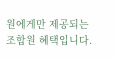원에게만 제공되는 조합원 혜택입니다.